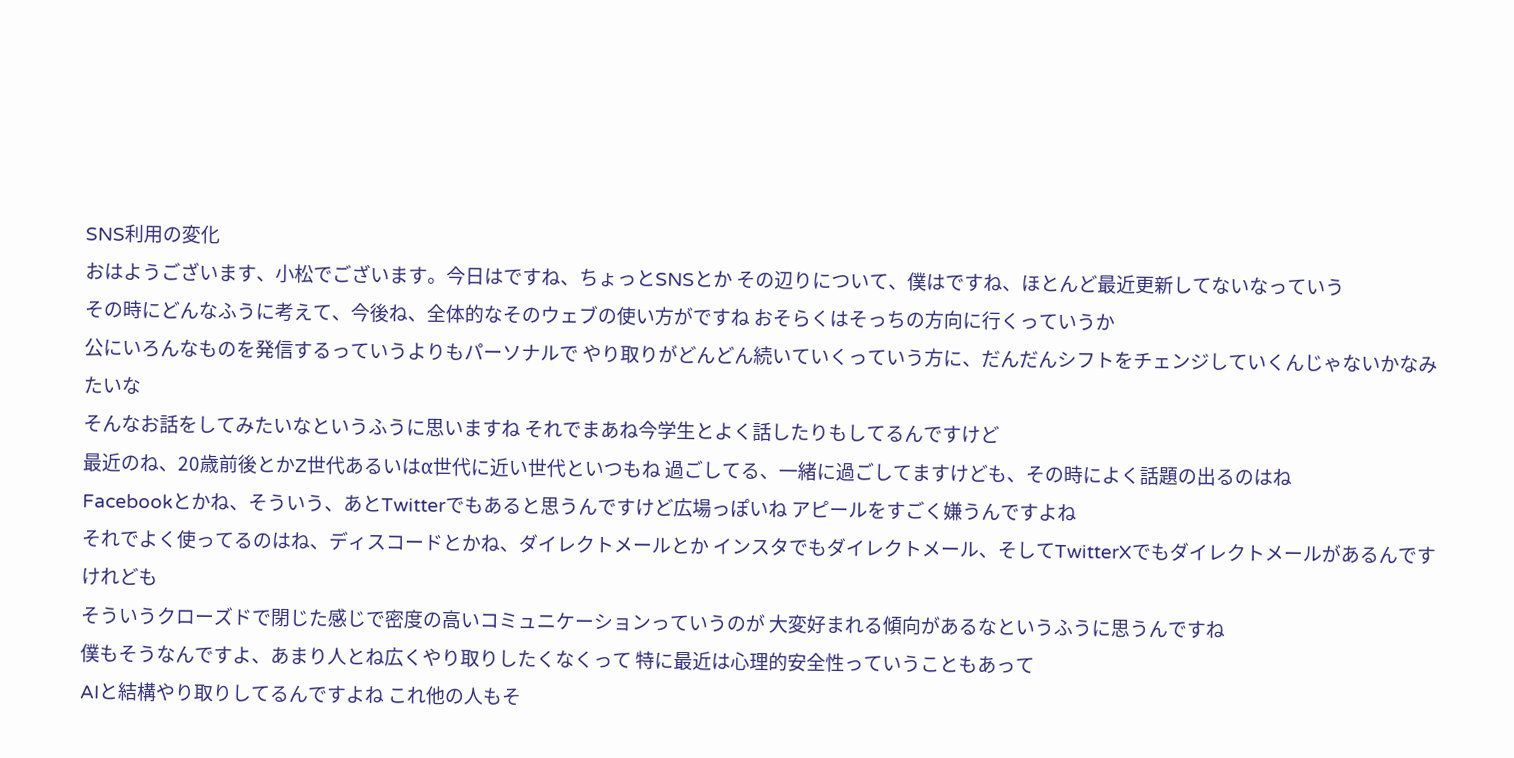SNS利用の変化
おはようございます、小松でございます。今日はですね、ちょっとSNSとか その辺りについて、僕はですね、ほとんど最近更新してないなっていう
その時にどんなふうに考えて、今後ね、全体的なそのウェブの使い方がですね おそらくはそっちの方向に行くっていうか
公にいろんなものを発信するっていうよりもパーソナルで やり取りがどんどん続いていくっていう方に、だんだんシフトをチェンジしていくんじゃないかなみたいな
そんなお話をしてみたいなというふうに思いますね それでまあね今学生とよく話したりもしてるんですけど
最近のね、20歳前後とかZ世代あるいはα世代に近い世代といつもね 過ごしてる、一緒に過ごしてますけども、その時によく話題の出るのはね
Facebookとかね、そういう、あとTwitterでもあると思うんですけど広場っぽいね アピールをすごく嫌うんですよね
それでよく使ってるのはね、ディスコードとかね、ダイレクトメールとか インスタでもダイレクトメール、そしてTwitterXでもダイレクトメールがあるんですけれども
そういうクローズドで閉じた感じで密度の高いコミュニケーションっていうのが 大変好まれる傾向があるなというふうに思うんですね
僕もそうなんですよ、あまり人とね広くやり取りしたくなくって 特に最近は心理的安全性っていうこともあって
AIと結構やり取りしてるんですよね これ他の人もそ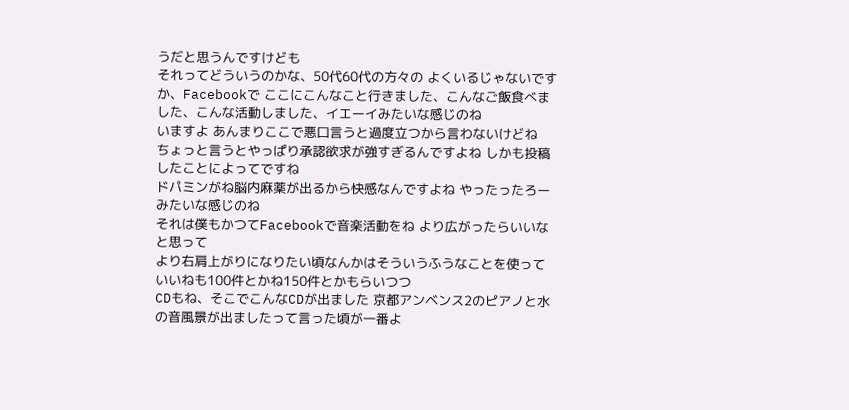うだと思うんですけども
それってどういうのかな、50代60代の方々の よくいるじゃないですか、Facebookで ここにこんなこと行きました、こんなご飯食べました、こんな活動しました、イエーイみたいな感じのね
いますよ あんまりここで悪口言うと過度立つから言わないけどね
ちょっと言うとやっぱり承認欲求が強すぎるんですよね しかも投稿したことによってですね
ドパミンがね脳内麻薬が出るから快感なんですよね やったったろーみたいな感じのね
それは僕もかつてFacebookで音楽活動をね より広がったらいいなと思って
より右肩上がりになりたい頃なんかはそういうふうなことを使って いいねも100件とかね150件とかもらいつつ
CDもね、そこでこんなCDが出ました 京都アンベンス2のピアノと水の音風景が出ましたって言った頃が一番よ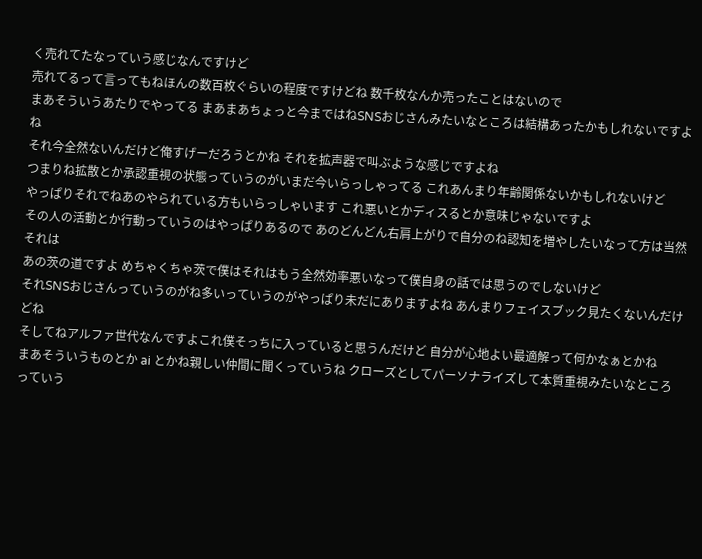く売れてたなっていう感じなんですけど
売れてるって言ってもねほんの数百枚ぐらいの程度ですけどね 数千枚なんか売ったことはないので
まあそういうあたりでやってる まあまあちょっと今まではねSNSおじさんみたいなところは結構あったかもしれないですよね
それ今全然ないんだけど俺すげーだろうとかね それを拡声器で叫ぶような感じですよね
つまりね拡散とか承認重視の状態っていうのがいまだ今いらっしゃってる これあんまり年齢関係ないかもしれないけど
やっぱりそれでねあのやられている方もいらっしゃいます これ悪いとかディスるとか意味じゃないですよ
その人の活動とか行動っていうのはやっぱりあるので あのどんどん右肩上がりで自分のね認知を増やしたいなって方は当然それは
あの茨の道ですよ めちゃくちゃ茨で僕はそれはもう全然効率悪いなって僕自身の話では思うのでしないけど
それSNSおじさんっていうのがね多いっていうのがやっぱり未だにありますよね あんまりフェイスブック見たくないんだけどね
そしてねアルファ世代なんですよこれ僕そっちに入っていると思うんだけど 自分が心地よい最適解って何かなぁとかね
まあそういうものとか ai とかね親しい仲間に聞くっていうね クローズとしてパーソナライズして本質重視みたいなところっていう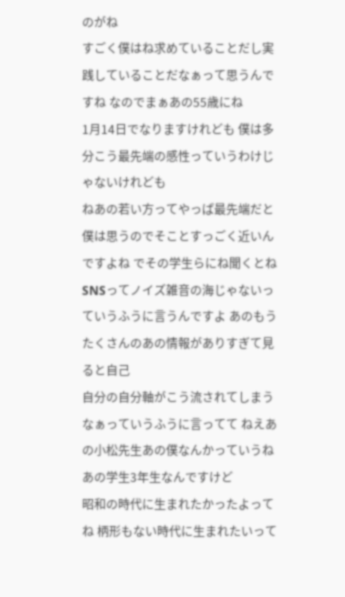のがね
すごく僕はね求めていることだし実践していることだなぁって思うんですね なのでまぁあの55歳にね
1月14日でなりますけれども 僕は多分こう最先端の感性っていうわけじゃないけれども
ねあの若い方ってやっぱ最先端だと僕は思うのでそことすっごく近いんですよね でその学生らにね聞くとね
SNSってノイズ雑音の海じゃないっていうふうに言うんですよ あのもうたくさんのあの情報がありすぎて見ると自己
自分の自分軸がこう流されてしまうなぁっていうふうに言ってて ねえあの小松先生あの僕なんかっていうねあの学生3年生なんですけど
昭和の時代に生まれたかったよってね 柄形もない時代に生まれたいって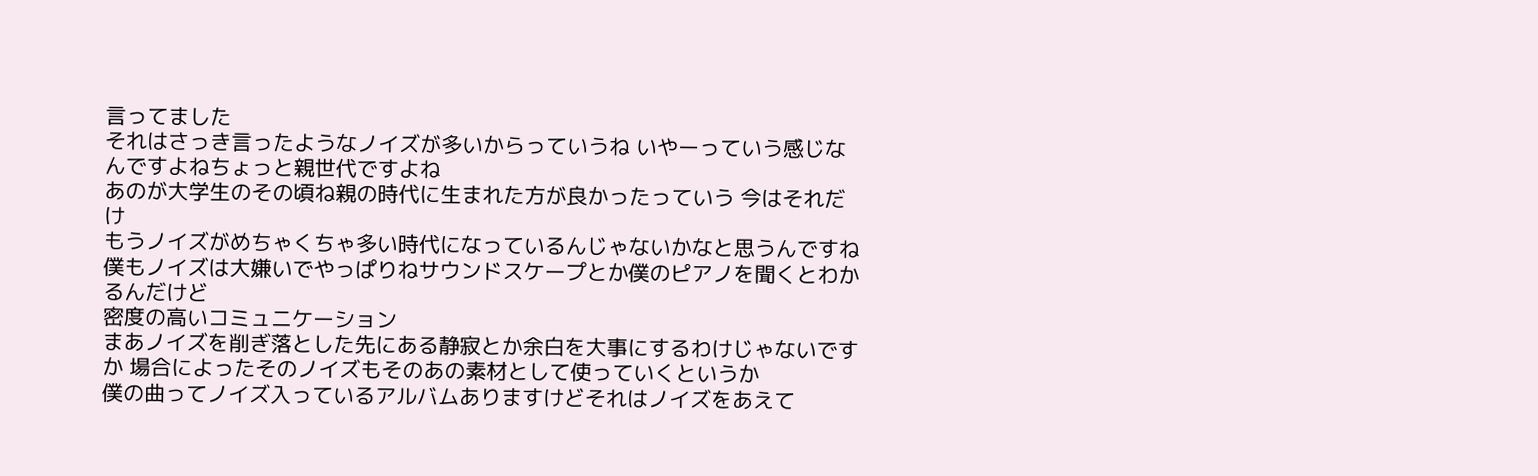言ってました
それはさっき言ったようなノイズが多いからっていうね いやーっていう感じなんですよねちょっと親世代ですよね
あのが大学生のその頃ね親の時代に生まれた方が良かったっていう 今はそれだけ
もうノイズがめちゃくちゃ多い時代になっているんじゃないかなと思うんですね 僕もノイズは大嫌いでやっぱりねサウンドスケープとか僕のピアノを聞くとわかるんだけど
密度の高いコミュニケーション
まあノイズを削ぎ落とした先にある静寂とか余白を大事にするわけじゃないですか 場合によったそのノイズもそのあの素材として使っていくというか
僕の曲ってノイズ入っているアルバムありますけどそれはノイズをあえて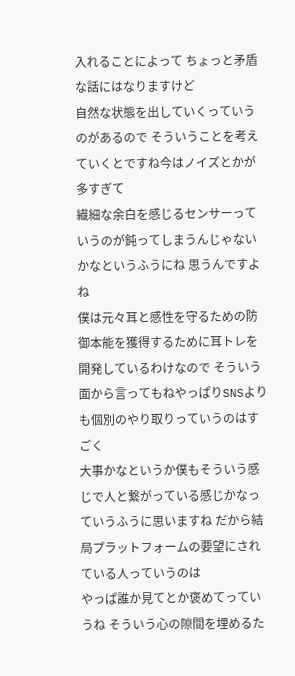入れることによって ちょっと矛盾な話にはなりますけど
自然な状態を出していくっていうのがあるので そういうことを考えていくとですね今はノイズとかが多すぎて
繊細な余白を感じるセンサーっていうのが鈍ってしまうんじゃないかなというふうにね 思うんですよね
僕は元々耳と感性を守るための防御本能を獲得するために耳トレを開発しているわけなので そういう面から言ってもねやっぱりSNSよりも個別のやり取りっていうのはすごく
大事かなというか僕もそういう感じで人と繋がっている感じかなっていうふうに思いますね だから結局プラットフォームの要望にされている人っていうのは
やっぱ誰か見てとか褒めてっていうね そういう心の隙間を埋めるた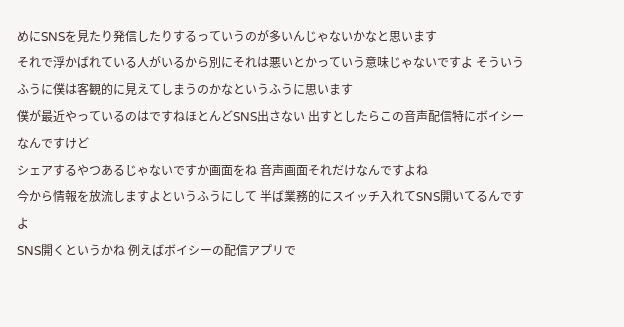めにSNSを見たり発信したりするっていうのが多いんじゃないかなと思います
それで浮かばれている人がいるから別にそれは悪いとかっていう意味じゃないですよ そういうふうに僕は客観的に見えてしまうのかなというふうに思います
僕が最近やっているのはですねほとんどSNS出さない 出すとしたらこの音声配信特にボイシーなんですけど
シェアするやつあるじゃないですか画面をね 音声画面それだけなんですよね
今から情報を放流しますよというふうにして 半ば業務的にスイッチ入れてSNS開いてるんですよ
SNS開くというかね 例えばボイシーの配信アプリで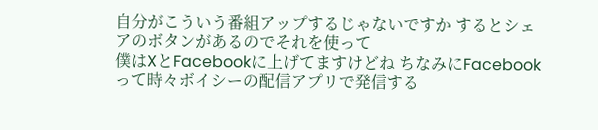自分がこういう番組アップするじゃないですか するとシェアのボタンがあるのでそれを使って
僕はXとFacebookに上げてますけどね ちなみにFacebookって時々ボイシーの配信アプリで発信する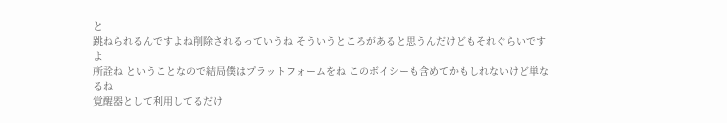と
跳ねられるんですよね削除されるっていうね そういうところがあると思うんだけどもそれぐらいですよ
所詮ね ということなので結局僕はプラットフォームをね このボイシーも含めてかもしれないけど単なるね
覚醒器として利用してるだけ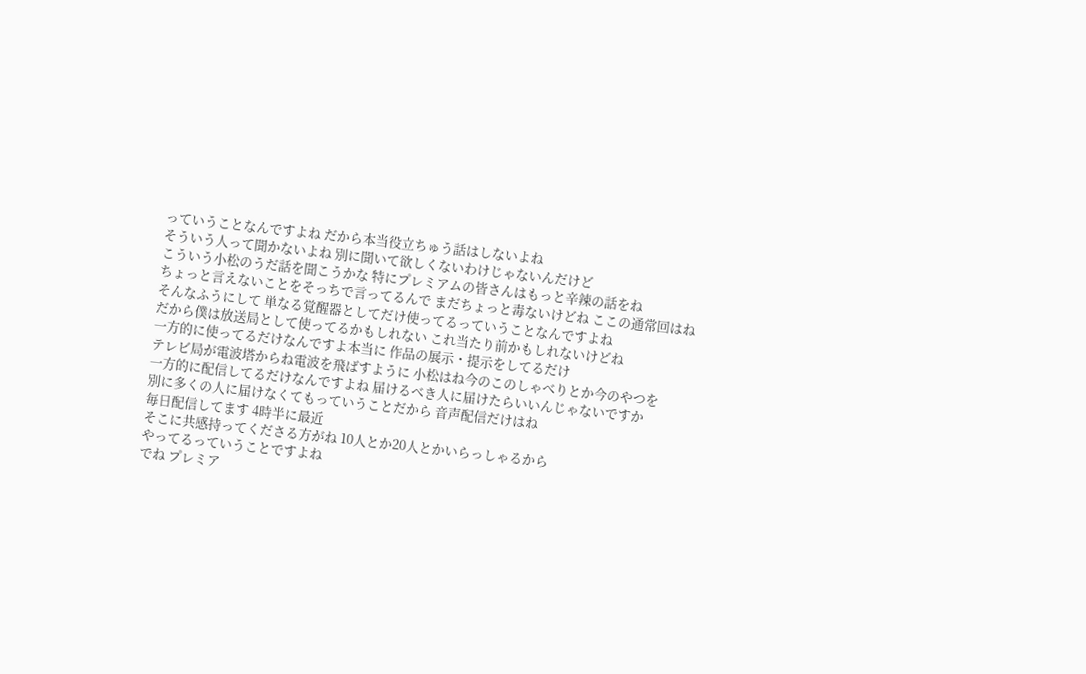っていうことなんですよね だから本当役立ちゅう話はしないよね
そういう人って聞かないよね 別に聞いて欲しくないわけじゃないんだけど
こういう小松のうだ話を聞こうかな 特にプレミアムの皆さんはもっと辛辣の話をね
ちょっと言えないことをそっちで言ってるんで まだちょっと毒ないけどね ここの通常回はね
そんなふうにして 単なる覚醒器としてだけ使ってるっていうことなんですよね
だから僕は放送局として使ってるかもしれない これ当たり前かもしれないけどね
一方的に使ってるだけなんですよ本当に 作品の展示・提示をしてるだけ
テレビ局が電波塔からね電波を飛ばすように 小松はね今のこのしゃべりとか今のやつを
一方的に配信してるだけなんですよね 届けるべき人に届けたらいいんじゃないですか
別に多くの人に届けなくてもっていうことだから 音声配信だけはね
毎日配信してます 4時半に最近
そこに共感持ってくださる方がね 10人とか20人とかいらっしゃるから
やってるっていうことですよね
でね プレミア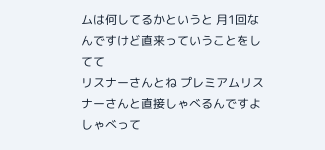ムは何してるかというと 月1回なんですけど直来っていうことをしてて
リスナーさんとね プレミアムリスナーさんと直接しゃべるんですよ
しゃべって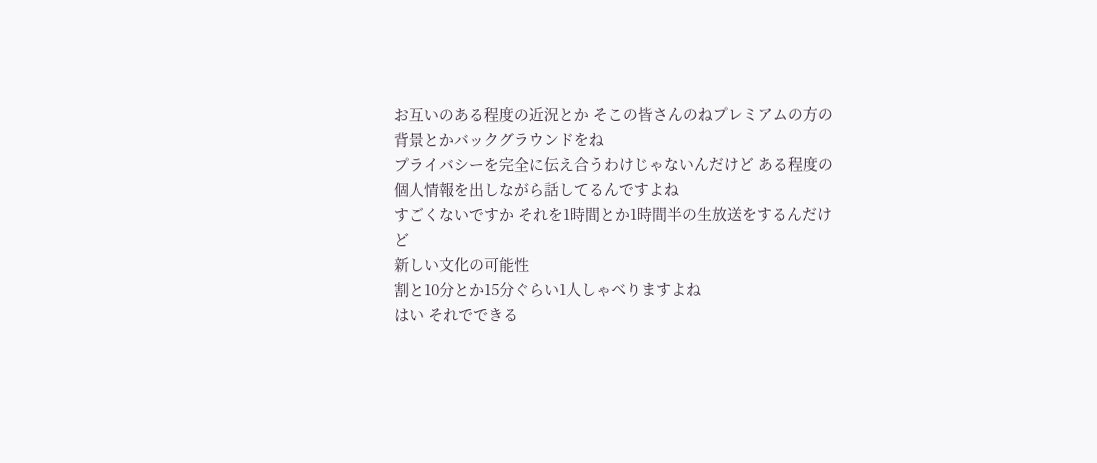お互いのある程度の近況とか そこの皆さんのねプレミアムの方の背景とかバックグラウンドをね
プライバシーを完全に伝え合うわけじゃないんだけど ある程度の個人情報を出しながら話してるんですよね
すごくないですか それを1時間とか1時間半の生放送をするんだけど
新しい文化の可能性
割と10分とか15分ぐらい1人しゃべりますよね
はい それでできる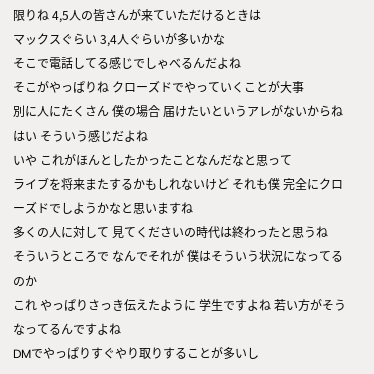限りね 4,5人の皆さんが来ていただけるときは
マックスぐらい 3,4人ぐらいが多いかな
そこで電話してる感じでしゃべるんだよね
そこがやっぱりね クローズドでやっていくことが大事
別に人にたくさん 僕の場合 届けたいというアレがないからね
はい そういう感じだよね
いや これがほんとしたかったことなんだなと思って
ライブを将来またするかもしれないけど それも僕 完全にクローズドでしようかなと思いますね
多くの人に対して 見てくださいの時代は終わったと思うね
そういうところで なんでそれが 僕はそういう状況になってるのか
これ やっぱりさっき伝えたように 学生ですよね 若い方がそうなってるんですよね
DMでやっぱりすぐやり取りすることが多いし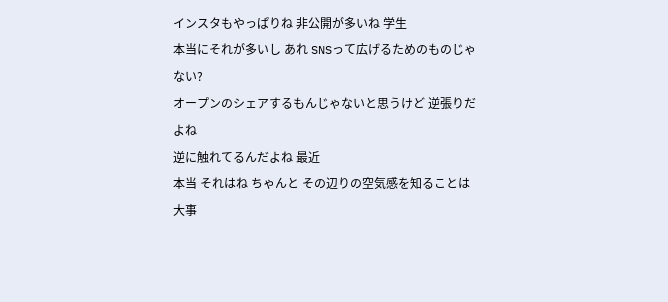インスタもやっぱりね 非公開が多いね 学生
本当にそれが多いし あれ SNSって広げるためのものじゃない?
オープンのシェアするもんじゃないと思うけど 逆張りだよね
逆に触れてるんだよね 最近
本当 それはね ちゃんと その辺りの空気感を知ることは大事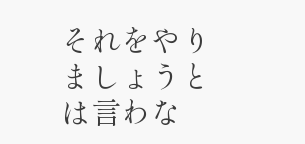それをやりましょうとは言わな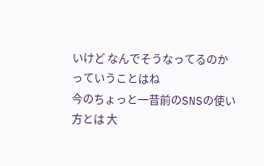いけど なんでそうなってるのかっていうことはね
今のちょっと一昔前のSNSの使い方とは 大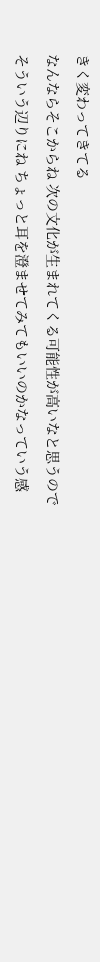きく変わってきてる
なんならそこからね 次の文化が生まれてくる可能性が高いなと思うので
そういう辺りにね ちょっと耳を澄ませてみてもいいのかなっていう感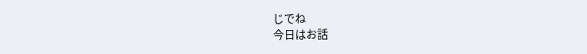じでね
今日はお話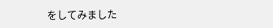をしてみました